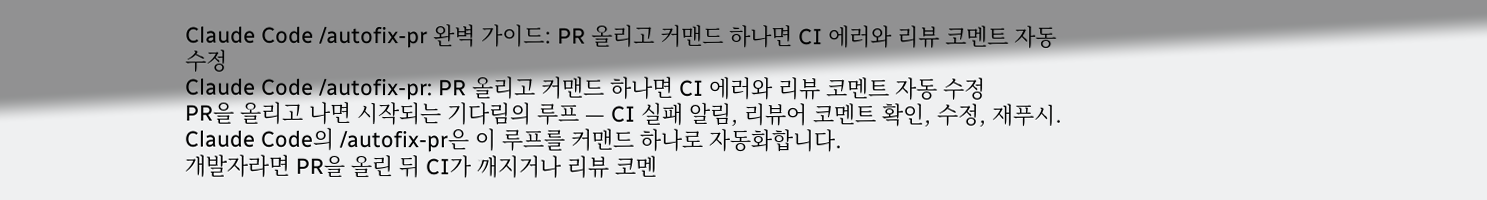Claude Code /autofix-pr 완벽 가이드: PR 올리고 커맨드 하나면 CI 에러와 리뷰 코멘트 자동 수정
Claude Code /autofix-pr: PR 올리고 커맨드 하나면 CI 에러와 리뷰 코멘트 자동 수정
PR을 올리고 나면 시작되는 기다림의 루프 — CI 실패 알림, 리뷰어 코멘트 확인, 수정, 재푸시. Claude Code의 /autofix-pr은 이 루프를 커맨드 하나로 자동화합니다.
개발자라면 PR을 올린 뒤 CI가 깨지거나 리뷰 코멘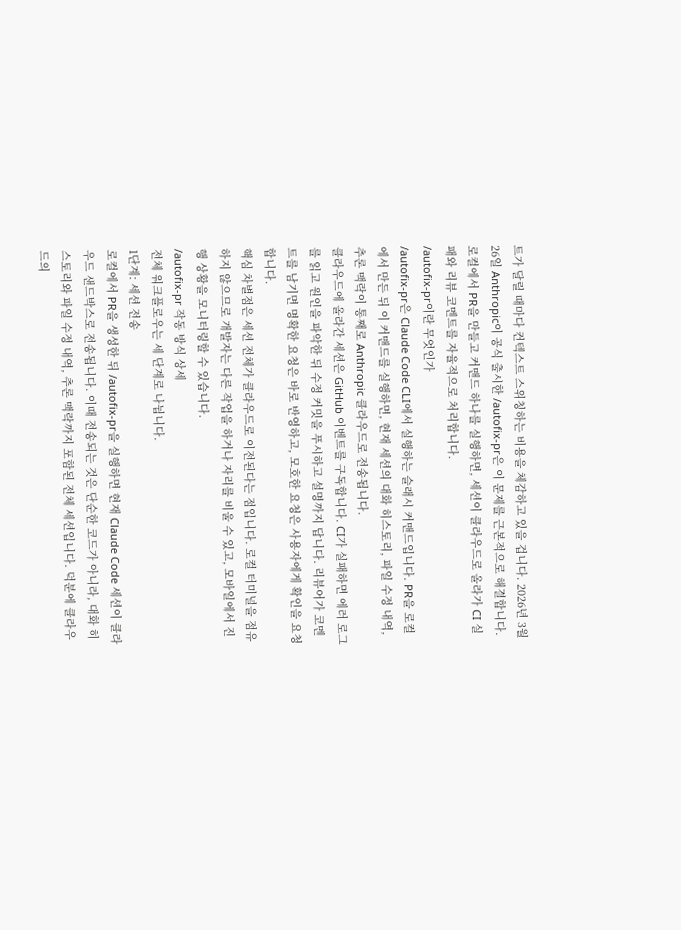트가 달릴 때마다 컨텍스트 스위칭하는 비용을 체감하고 있을 겁니다. 2026년 3월 26일 Anthropic이 공식 출시한 /autofix-pr은 이 문제를 근본적으로 해결합니다. 로컬에서 PR을 만들고 커맨드 하나를 실행하면, 세션이 클라우드로 올라가 CI 실패와 리뷰 코멘트를 자율적으로 처리합니다.
/autofix-pr이란 무엇인가
/autofix-pr은 Claude Code CLI에서 실행하는 슬래시 커맨드입니다. PR을 로컬에서 만든 뒤 이 커맨드를 실행하면, 현재 세션의 대화 히스토리, 파일 수정 내역, 추론 맥락이 통째로 Anthropic 클라우드로 전송됩니다.
클라우드에 올라간 세션은 GitHub 이벤트를 구독합니다. CI가 실패하면 에러 로그를 읽고 원인을 파악한 뒤 수정 커밋을 푸시하고 설명까지 답니다. 리뷰어가 코멘트를 남기면 명확한 요청은 바로 반영하고, 모호한 요청은 사용자에게 확인을 요청합니다.
핵심 차별점은 세션 전체가 클라우드로 이전된다는 점입니다. 로컬 터미널을 점유하지 않으므로 개발자는 다른 작업을 하거나 자리를 비울 수 있고, 모바일에서 진행 상황을 모니터링할 수 있습니다.
/autofix-pr 작동 방식 상세
전체 워크플로우는 세 단계로 나뉩니다.
1단계: 세션 전송
로컬에서 PR을 생성한 뒤 /autofix-pr을 실행하면 현재 Claude Code 세션이 클라우드 샌드박스로 전송됩니다. 이때 전송되는 것은 단순한 코드가 아니라, 대화 히스토리와 파일 수정 내역, 추론 맥락까지 포함된 전체 세션입니다. 덕분에 클라우드의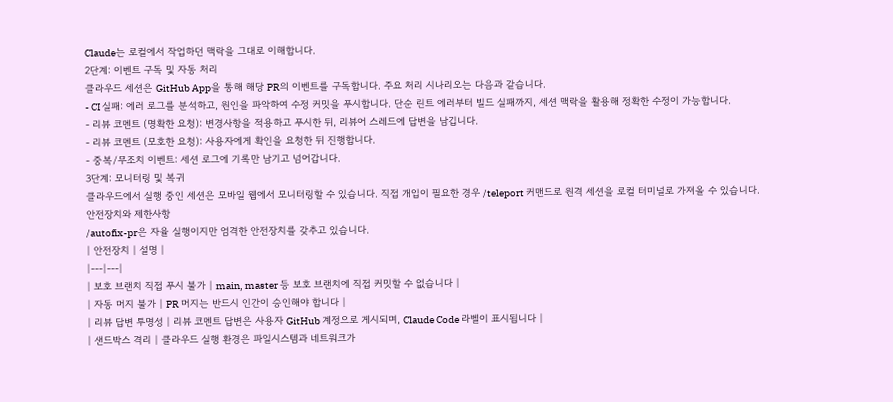Claude는 로컬에서 작업하던 맥락을 그대로 이해합니다.
2단계: 이벤트 구독 및 자동 처리
클라우드 세션은 GitHub App을 통해 해당 PR의 이벤트를 구독합니다. 주요 처리 시나리오는 다음과 같습니다.
- CI 실패: 에러 로그를 분석하고, 원인을 파악하여 수정 커밋을 푸시합니다. 단순 린트 에러부터 빌드 실패까지, 세션 맥락을 활용해 정확한 수정이 가능합니다.
- 리뷰 코멘트 (명확한 요청): 변경사항을 적용하고 푸시한 뒤, 리뷰어 스레드에 답변을 남깁니다.
- 리뷰 코멘트 (모호한 요청): 사용자에게 확인을 요청한 뒤 진행합니다.
- 중복/무조치 이벤트: 세션 로그에 기록만 남기고 넘어갑니다.
3단계: 모니터링 및 복귀
클라우드에서 실행 중인 세션은 모바일 웹에서 모니터링할 수 있습니다. 직접 개입이 필요한 경우 /teleport 커맨드로 원격 세션을 로컬 터미널로 가져올 수 있습니다.
안전장치와 제한사항
/autofix-pr은 자율 실행이지만 엄격한 안전장치를 갖추고 있습니다.
| 안전장치 | 설명 |
|---|---|
| 보호 브랜치 직접 푸시 불가 | main, master 등 보호 브랜치에 직접 커밋할 수 없습니다 |
| 자동 머지 불가 | PR 머지는 반드시 인간이 승인해야 합니다 |
| 리뷰 답변 투명성 | 리뷰 코멘트 답변은 사용자 GitHub 계정으로 게시되며, Claude Code 라벨이 표시됩니다 |
| 샌드박스 격리 | 클라우드 실행 환경은 파일시스템과 네트워크가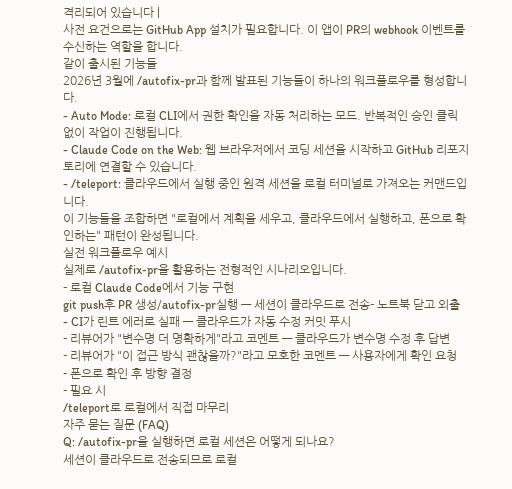격리되어 있습니다 |
사전 요건으로는 GitHub App 설치가 필요합니다. 이 앱이 PR의 webhook 이벤트를 수신하는 역할을 합니다.
같이 출시된 기능들
2026년 3월에 /autofix-pr과 함께 발표된 기능들이 하나의 워크플로우를 형성합니다.
- Auto Mode: 로컬 CLI에서 권한 확인을 자동 처리하는 모드. 반복적인 승인 클릭 없이 작업이 진행됩니다.
- Claude Code on the Web: 웹 브라우저에서 코딩 세션을 시작하고 GitHub 리포지토리에 연결할 수 있습니다.
- /teleport: 클라우드에서 실행 중인 원격 세션을 로컬 터미널로 가져오는 커맨드입니다.
이 기능들을 조합하면 "로컬에서 계획을 세우고, 클라우드에서 실행하고, 폰으로 확인하는" 패턴이 완성됩니다.
실전 워크플로우 예시
실제로 /autofix-pr을 활용하는 전형적인 시나리오입니다.
- 로컬 Claude Code에서 기능 구현
git push후 PR 생성/autofix-pr실행 — 세션이 클라우드로 전송- 노트북 닫고 외출
- CI가 린트 에러로 실패 — 클라우드가 자동 수정 커밋 푸시
- 리뷰어가 "변수명 더 명확하게"라고 코멘트 — 클라우드가 변수명 수정 후 답변
- 리뷰어가 "이 접근 방식 괜찮을까?"라고 모호한 코멘트 — 사용자에게 확인 요청
- 폰으로 확인 후 방향 결정
- 필요 시
/teleport로 로컬에서 직접 마무리
자주 묻는 질문 (FAQ)
Q: /autofix-pr을 실행하면 로컬 세션은 어떻게 되나요?
세션이 클라우드로 전송되므로 로컬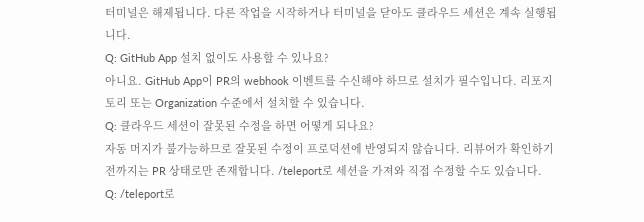터미널은 해제됩니다. 다른 작업을 시작하거나 터미널을 닫아도 클라우드 세션은 계속 실행됩니다.
Q: GitHub App 설치 없이도 사용할 수 있나요?
아니요. GitHub App이 PR의 webhook 이벤트를 수신해야 하므로 설치가 필수입니다. 리포지토리 또는 Organization 수준에서 설치할 수 있습니다.
Q: 클라우드 세션이 잘못된 수정을 하면 어떻게 되나요?
자동 머지가 불가능하므로 잘못된 수정이 프로덕션에 반영되지 않습니다. 리뷰어가 확인하기 전까지는 PR 상태로만 존재합니다. /teleport로 세션을 가져와 직접 수정할 수도 있습니다.
Q: /teleport로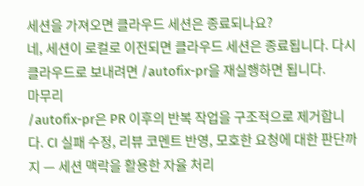세션을 가져오면 클라우드 세션은 종료되나요?
네, 세션이 로컬로 이전되면 클라우드 세션은 종료됩니다. 다시 클라우드로 보내려면 /autofix-pr을 재실행하면 됩니다.
마무리
/autofix-pr은 PR 이후의 반복 작업을 구조적으로 제거합니다. CI 실패 수정, 리뷰 코멘트 반영, 모호한 요청에 대한 판단까지 — 세션 맥락을 활용한 자율 처리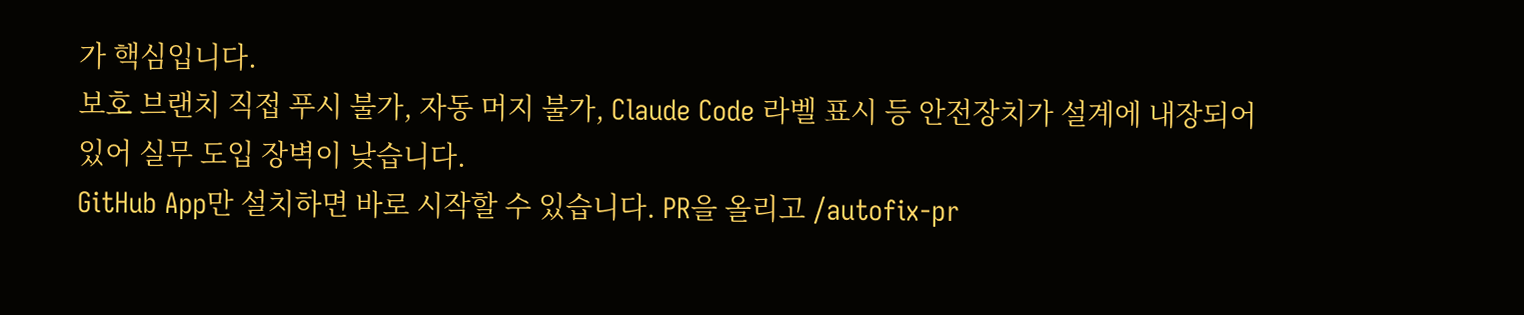가 핵심입니다.
보호 브랜치 직접 푸시 불가, 자동 머지 불가, Claude Code 라벨 표시 등 안전장치가 설계에 내장되어 있어 실무 도입 장벽이 낮습니다.
GitHub App만 설치하면 바로 시작할 수 있습니다. PR을 올리고 /autofix-pr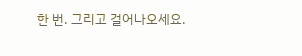한 번. 그리고 걸어나오세요.